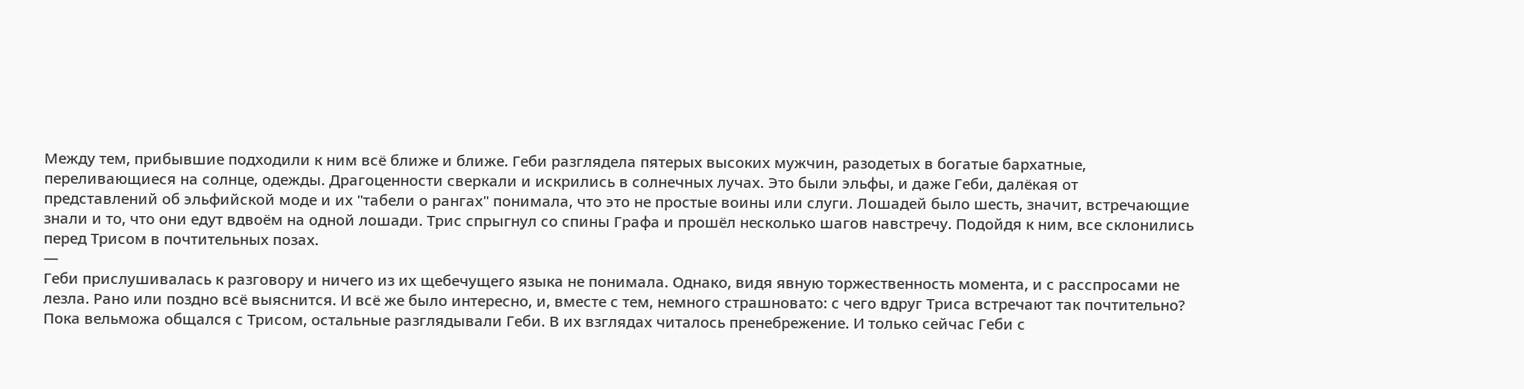Между тем, прибывшие подходили к ним всё ближе и ближе. Геби разглядела пятерых высоких мужчин, разодетых в богатые бархатные, переливающиеся на солнце, одежды. Драгоценности сверкали и искрились в солнечных лучах. Это были эльфы, и даже Геби, далёкая от представлений об эльфийской моде и их "табели о рангах" понимала, что это не простые воины или слуги. Лошадей было шесть, значит, встречающие знали и то, что они едут вдвоём на одной лошади. Трис спрыгнул со спины Графа и прошёл несколько шагов навстречу. Подойдя к ним, все склонились перед Трисом в почтительных позах.
—
Геби прислушивалась к разговору и ничего из их щебечущего языка не понимала. Однако, видя явную торжественность момента, и с расспросами не лезла. Рано или поздно всё выяснится. И всё же было интересно, и, вместе с тем, немного страшновато: с чего вдруг Триса встречают так почтительно?
Пока вельможа общался с Трисом, остальные разглядывали Геби. В их взглядах читалось пренебрежение. И только сейчас Геби с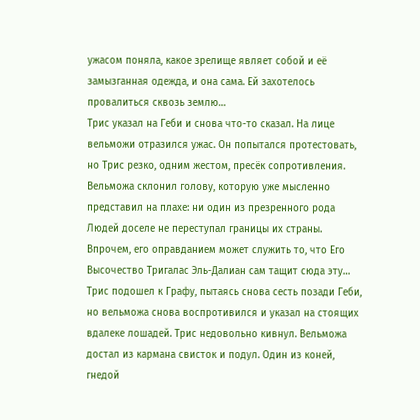ужасом поняла, какое зрелище являет собой и её замызганная одежда, и она сама. Ей захотелось провалиться сквозь землю…
Трис указал на Геби и снова что-то сказал. На лице вельможи отразился ужас. Он попытался протестовать, но Трис резко, одним жестом, пресёк сопротивления. Вельможа склонил голову, которую уже мысленно представил на плахе: ни один из презренного рода Людей доселе не переступал границы их страны. Впрочем, его оправданием может служить то, что Его Высочество Тригалас Эль-Далиан сам тащит сюда эту…
Трис подошел к Графу, пытаясь снова сесть позади Геби, но вельможа снова воспротивился и указал на стоящих вдалеке лошадей. Трис недовольно кивнул. Вельможа достал из кармана свисток и подул. Один из коней, гнедой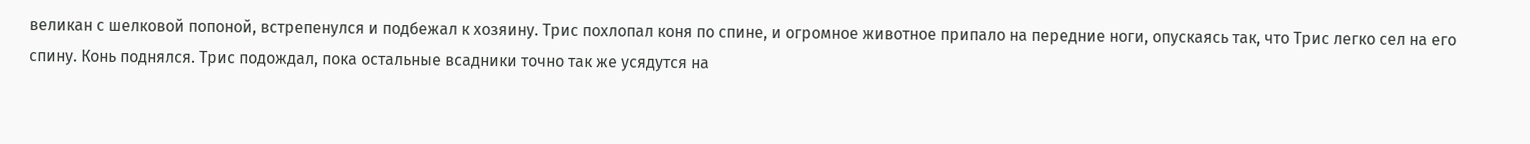великан с шелковой попоной, встрепенулся и подбежал к хозяину. Трис похлопал коня по спине, и огромное животное припало на передние ноги, опускаясь так, что Трис легко сел на его спину. Конь поднялся. Трис подождал, пока остальные всадники точно так же усядутся на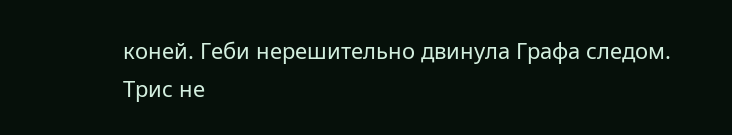коней. Геби нерешительно двинула Графа следом. Трис не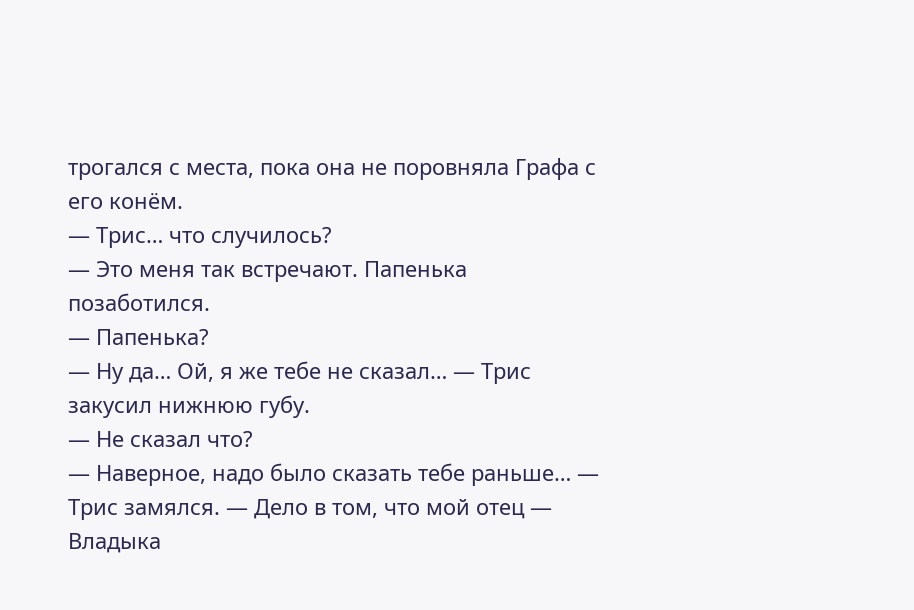трогался с места, пока она не поровняла Графа с его конём.
— Трис… что случилось?
— Это меня так встречают. Папенька позаботился.
— Папенька?
— Ну да… Ой, я же тебе не сказал… — Трис закусил нижнюю губу.
— Не сказал что?
— Наверное, надо было сказать тебе раньше… — Трис замялся. — Дело в том, что мой отец — Владыка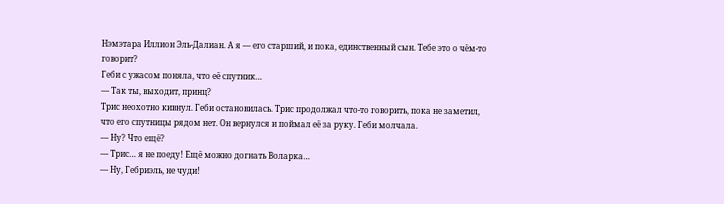Нэмэтара Иллион Эль-Далиан. А я — его старший, и пока, единственный сын. Тебе это о чём-то говорит?
Геби с ужасом поняла, что её спутник…
— Так ты, выходит, принц?
Трис неохотно кивнул. Геби остановилась. Трис продолжал что-то говорить, пока не заметил, что его спутницы рядом нет. Он вернулся и поймал её за руку. Геби молчала.
— Ну? Что ещё?
— Трис… я не поеду! Ещё можно догнать Воларка…
— Ну, Гебриэль, не чуди!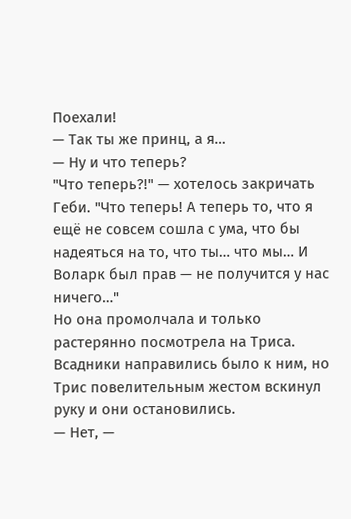Поехали!
— Так ты же принц, а я…
— Ну и что теперь?
"Что теперь?!" — хотелось закричать Геби. "Что теперь! А теперь то, что я ещё не совсем сошла с ума, что бы надеяться на то, что ты… что мы… И Воларк был прав — не получится у нас ничего…"
Но она промолчала и только растерянно посмотрела на Триса. Всадники направились было к ним, но Трис повелительным жестом вскинул руку и они остановились.
— Нет, —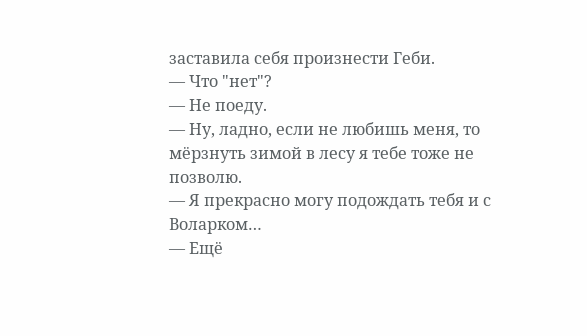заставила себя произнести Геби.
— Что "нет"?
— Не поеду.
— Ну, ладно, если не любишь меня, то мёрзнуть зимой в лесу я тебе тоже не позволю.
— Я прекрасно могу подождать тебя и с Воларком…
— Ещё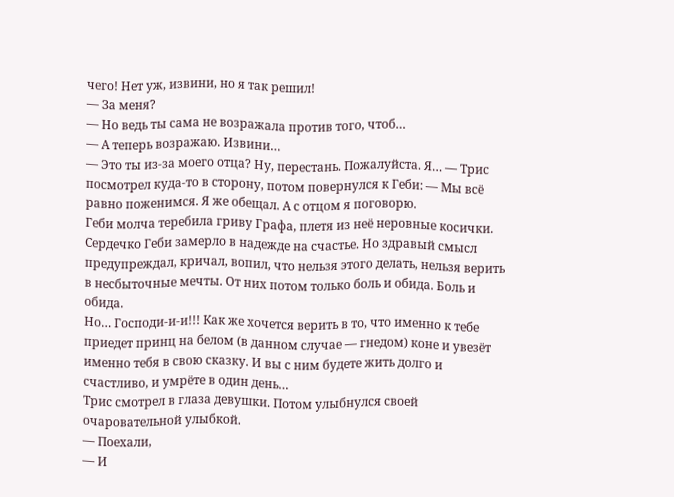чего! Нет уж, извини, но я так решил!
— За меня?
— Но ведь ты сама не возражала против того, чтоб…
— А теперь возражаю. Извини…
— Это ты из-за моего отца? Ну, перестань. Пожалуйста. Я… — Трис посмотрел куда-то в сторону, потом повернулся к Геби: — Мы всё равно поженимся. Я же обещал. А с отцом я поговорю.
Геби молча теребила гриву Графа, плетя из неё неровные косички. Сердечко Геби замерло в надежде на счастье. Но здравый смысл предупреждал, кричал, вопил, что нельзя этого делать, нельзя верить в несбыточные мечты. От них потом только боль и обида. Боль и обида.
Но… Господи-и-и!!! Как же хочется верить в то, что именно к тебе приедет принц на белом (в данном случае — гнедом) коне и увезёт именно тебя в свою сказку. И вы с ним будете жить долго и счастливо, и умрёте в один день…
Трис смотрел в глаза девушки. Потом улыбнулся своей очаровательной улыбкой.
— Поехали,
— И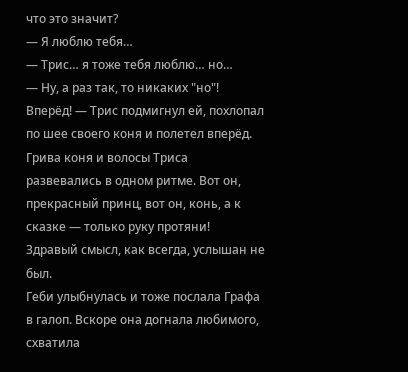что это значит?
— Я люблю тебя…
— Трис… я тоже тебя люблю… но…
— Ну, а раз так, то никаких "но"! Вперёд! — Трис подмигнул ей, похлопал по шее своего коня и полетел вперёд. Грива коня и волосы Триса развевались в одном ритме. Вот он, прекрасный принц, вот он, конь, а к сказке — только руку протяни!
Здравый смысл, как всегда, услышан не был.
Геби улыбнулась и тоже послала Графа в галоп. Вскоре она догнала любимого, схватила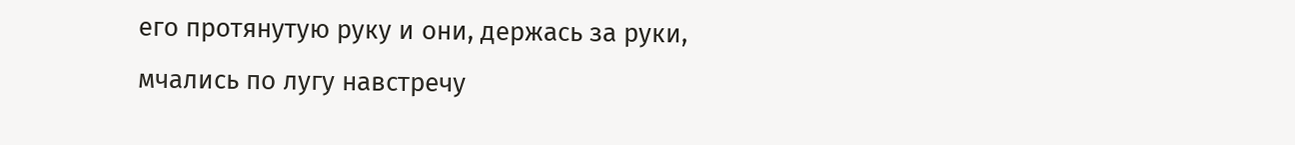его протянутую руку и они, держась за руки, мчались по лугу навстречу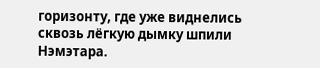горизонту, где уже виднелись сквозь лёгкую дымку шпили Нэмэтара.